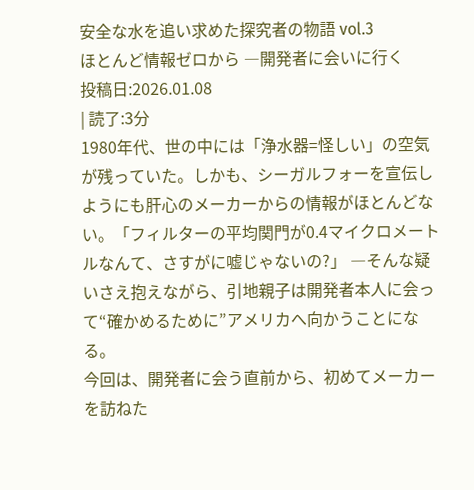安全な水を追い求めた探究者の物語 vol.3
ほとんど情報ゼロから ―開発者に会いに行く
投稿日:2026.01.08
| 読了:3分
1980年代、世の中には「浄水器=怪しい」の空気が残っていた。しかも、シーガルフォーを宣伝しようにも肝心のメーカーからの情報がほとんどない。「フィルターの平均関門が0.4マイクロメートルなんて、さすがに嘘じゃないの?」 ―そんな疑いさえ抱えながら、引地親子は開発者本人に会って“確かめるために”アメリカへ向かうことになる。
今回は、開発者に会う直前から、初めてメーカーを訪ねた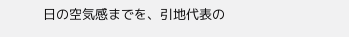日の空気感までを、引地代表の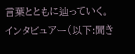言葉とともに辿っていく。
インタビュアー(以下:聞き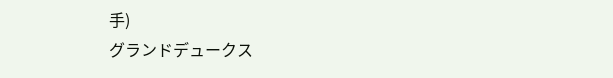手)
グランドデュークス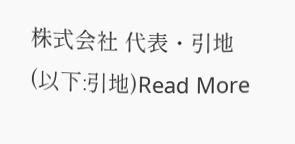株式会社 代表・引地(以下:引地)Read More